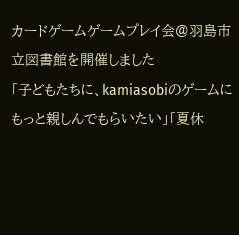カードゲームゲームプレイ会@羽島市立図書館を開催しました
「子どもたちに、kamiasobiのゲームにもっと親しんでもらいたい」「夏休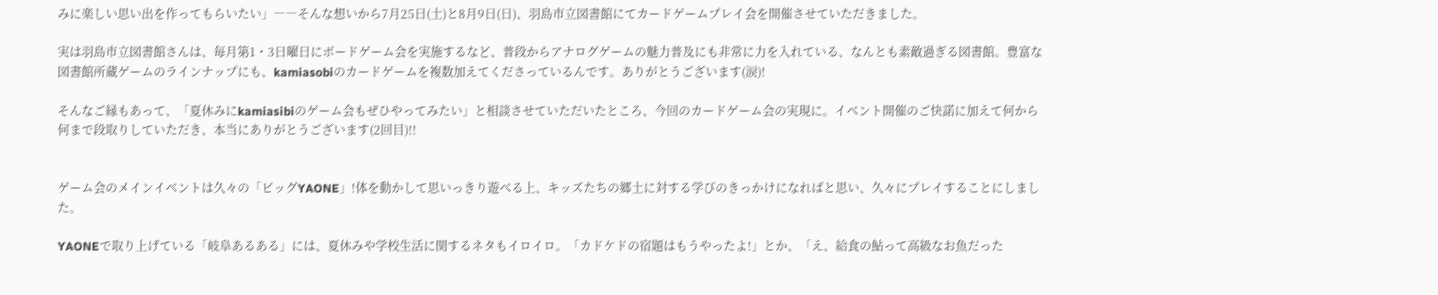みに楽しい思い出を作ってもらいたい」――そんな想いから7月25日(土)と8月9日(日)、羽島市立図書館にてカードゲームプレイ会を開催させていただきました。

実は羽島市立図書館さんは、毎月第1・3日曜日にボードゲーム会を実施するなど、普段からアナログゲームの魅力普及にも非常に力を入れている、なんとも素敵過ぎる図書館。豊富な図書館所蔵ゲームのラインナップにも、kamiasobiのカードゲームを複数加えてくださっているんです。ありがとうございます(涙)!

そんなご縁もあって、「夏休みにkamiasibiのゲーム会もぜひやってみたい」と相談させていただいたところ、今回のカードゲーム会の実現に。イベント開催のご快諾に加えて何から何まで段取りしていただき、本当にありがとうございます(2回目)!!


ゲーム会のメインイベントは久々の「ビッグYAONE」!体を動かして思いっきり遊べる上、キッズたちの郷土に対する学びのきっかけになればと思い、久々にプレイすることにしました。

YAONEで取り上げている「岐阜あるある」には、夏休みや学校生活に関するネタもイロイロ。「カドケドの宿題はもうやったよ!」とか、「え、給食の鮎って高級なお魚だった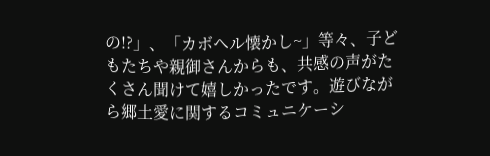の!?」、「カボヘル懐かし~」等々、子どもたちや親御さんからも、共感の声がたくさん聞けて嬉しかったです。遊びながら郷土愛に関するコミュニケーシ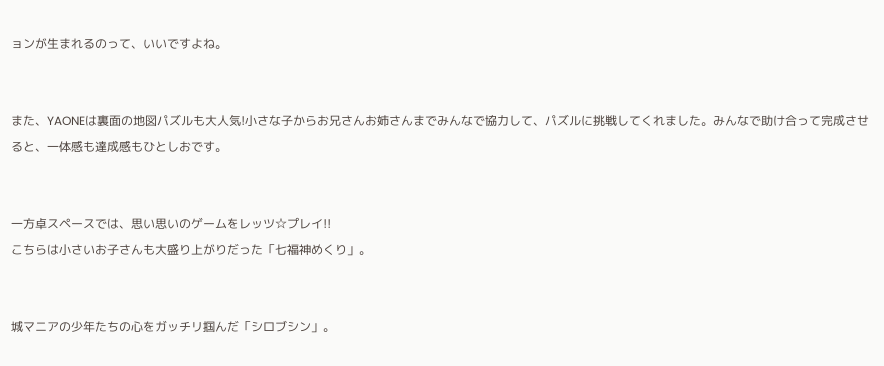ョンが生まれるのって、いいですよね。


また、YAONEは裏面の地図パズルも大人気!小さな子からお兄さんお姉さんまでみんなで協力して、パズルに挑戦してくれました。みんなで助け合って完成させると、一体感も達成感もひとしおです。


一方卓スペースでは、思い思いのゲームをレッツ☆プレイ!!
こちらは小さいお子さんも大盛り上がりだった「七福神めくり」。


城マニアの少年たちの心をガッチリ掴んだ「シロブシン」。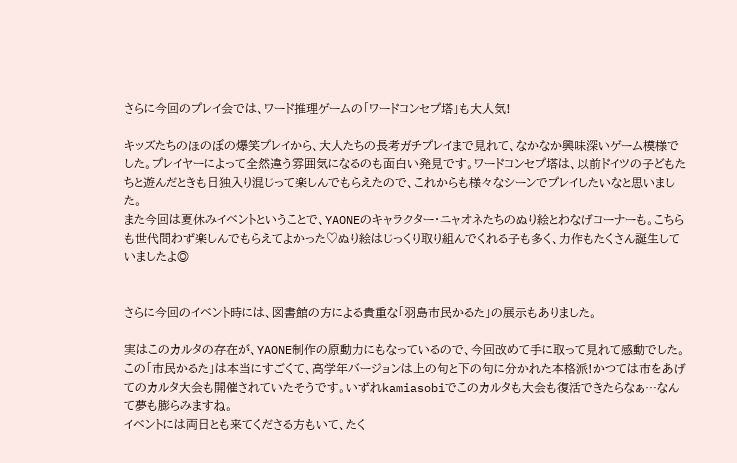さらに今回のプレイ会では、ワード推理ゲームの「ワードコンセプ塔」も大人気!

キッズたちのほのぼの爆笑プレイから、大人たちの長考ガチプレイまで見れて、なかなか興味深いゲーム模様でした。プレイヤーによって全然違う雰囲気になるのも面白い発見です。ワードコンセプ塔は、以前ドイツの子どもたちと遊んだときも日独入り混じって楽しんでもらえたので、これからも様々なシーンでプレイしたいなと思いました。
また今回は夏休みイベントということで、YAONEのキャラクター・ニャオネたちのぬり絵とわなげコーナーも。こちらも世代問わず楽しんでもらえてよかった♡ぬり絵はじっくり取り組んでくれる子も多く、力作もたくさん誕生していましたよ◎


さらに今回のイベント時には、図書館の方による貴重な「羽島市民かるた」の展示もありました。

実はこのカルタの存在が、YAONE制作の原動力にもなっているので、今回改めて手に取って見れて感動でした。この「市民かるた」は本当にすごくて、高学年バージョンは上の句と下の句に分かれた本格派!かつては市をあげてのカルタ大会も開催されていたそうです。いずれkamiasobiでこのカルタも大会も復活できたらなぁ…なんて夢も膨らみますね。
イベントには両日とも来てくださる方もいて、たく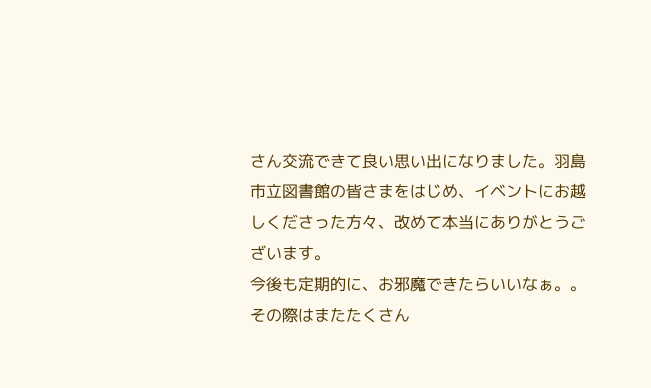さん交流できて良い思い出になりました。羽島市立図書館の皆さまをはじめ、イベントにお越しくださった方々、改めて本当にありがとうございます。
今後も定期的に、お邪魔できたらいいなぁ。。その際はまたたくさん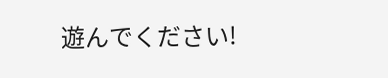遊んでください!